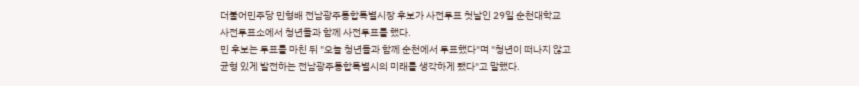더불어민주당 민형배 전남광주통합특별시장 후보가 사전투표 첫날인 29일 순천대학교 사전투표소에서 청년들과 함께 사전투표를 했다.
민 후보는 투표를 마친 뒤 "오늘 청년들과 함께 순천에서 투표했다"며 "청년이 떠나지 않고 균형 있게 발전하는 전남광주통합특별시의 미래를 생각하게 됐다"고 말했다.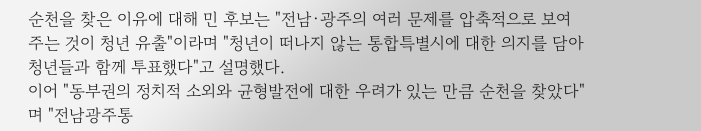순천을 찾은 이유에 대해 민 후보는 "전남·광주의 여러 문제를 압축적으로 보여주는 것이 청년 유출"이라며 "청년이 떠나지 않는 통합특별시에 대한 의지를 담아 청년들과 함께 투표했다"고 설명했다.
이어 "동부권의 정치적 소외와 균형발전에 대한 우려가 있는 만큼 순천을 찾았다"며 "전남광주통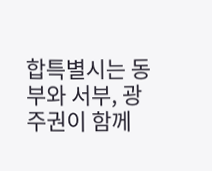합특별시는 동부와 서부, 광주권이 함께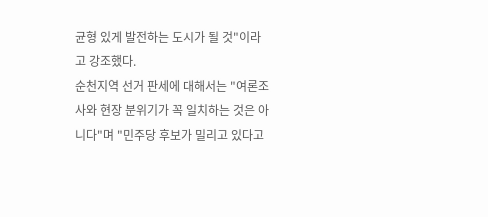균형 있게 발전하는 도시가 될 것"이라고 강조했다.
순천지역 선거 판세에 대해서는 "여론조사와 현장 분위기가 꼭 일치하는 것은 아니다"며 "민주당 후보가 밀리고 있다고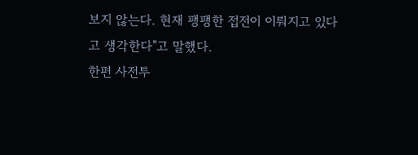보지 않는다. 현재 팽팽한 접전이 이뤄지고 있다고 생각한다"고 말했다.
한편 사전투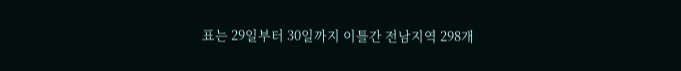표는 29일부터 30일까지 이틀간 전남지역 298개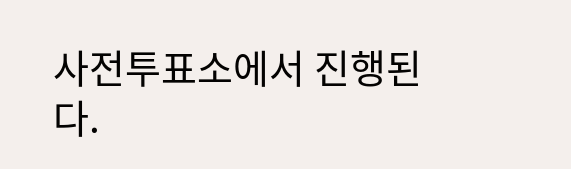사전투표소에서 진행된다.